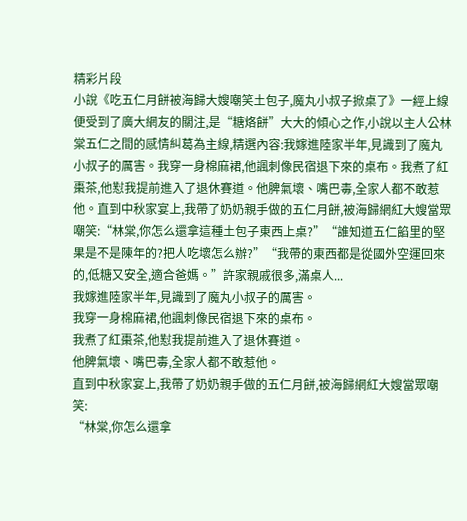精彩片段
小說《吃五仁月餅被海歸大嫂嘲笑土包子,魔丸小叔子掀桌了》一經上線便受到了廣大網友的關注,是“糖烙餅”大大的傾心之作,小說以主人公林棠五仁之間的感情糾葛為主線,精選內容:我嫁進陸家半年,見識到了魔丸小叔子的厲害。我穿一身棉麻裙,他諷刺像民宿退下來的桌布。我煮了紅棗茶,他懟我提前進入了退休賽道。他脾氣壞、嘴巴毒,全家人都不敢惹他。直到中秋家宴上,我帶了奶奶親手做的五仁月餅,被海歸網紅大嫂當眾嘲笑:“林棠,你怎么還拿這種土包子東西上桌?”“誰知道五仁餡里的堅果是不是陳年的?把人吃壞怎么辦?”“我帶的東西都是從國外空運回來的,低糖又安全,適合爸媽。”許家親戚很多,滿桌人...
我嫁進陸家半年,見識到了魔丸小叔子的厲害。
我穿一身棉麻裙,他諷刺像民宿退下來的桌布。
我煮了紅棗茶,他懟我提前進入了退休賽道。
他脾氣壞、嘴巴毒,全家人都不敢惹他。
直到中秋家宴上,我帶了奶奶親手做的五仁月餅,被海歸網紅大嫂當眾嘲笑:
“林棠,你怎么還拿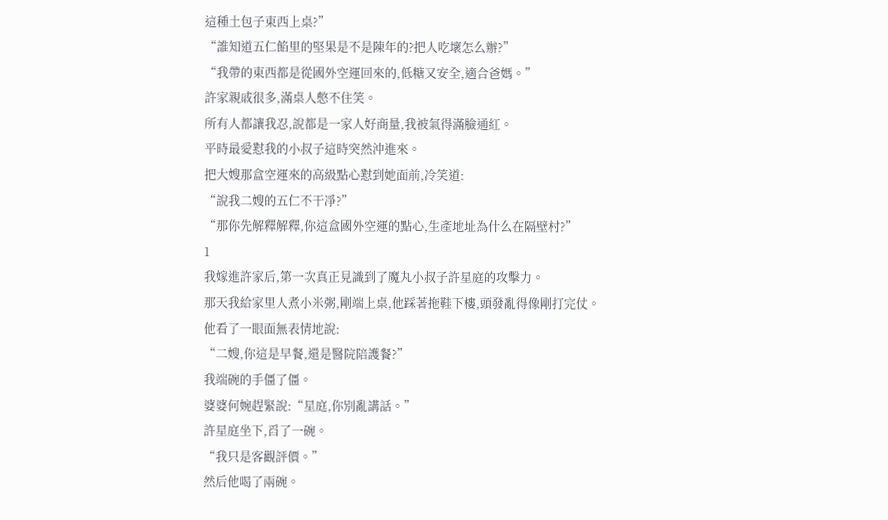這種土包子東西上桌?”
“誰知道五仁餡里的堅果是不是陳年的?把人吃壞怎么辦?”
“我帶的東西都是從國外空運回來的,低糖又安全,適合爸媽。”
許家親戚很多,滿桌人憋不住笑。
所有人都讓我忍,說都是一家人好商量,我被氣得滿臉通紅。
平時最愛懟我的小叔子這時突然沖進來。
把大嫂那盒空運來的高級點心懟到她面前,冷笑道:
“說我二嫂的五仁不干凈?”
“那你先解釋解釋,你這盒國外空運的點心,生產地址為什么在隔壁村?”
1
我嫁進許家后,第一次真正見識到了魔丸小叔子許星庭的攻擊力。
那天我給家里人煮小米粥,剛端上桌,他踩著拖鞋下樓,頭發亂得像剛打完仗。
他看了一眼面無表情地說:
“二嫂,你這是早餐,還是醫院陪護餐?”
我端碗的手僵了僵。
婆婆何婉趕緊說:“星庭,你別亂講話。”
許星庭坐下,舀了一碗。
“我只是客觀評價。”
然后他喝了兩碗。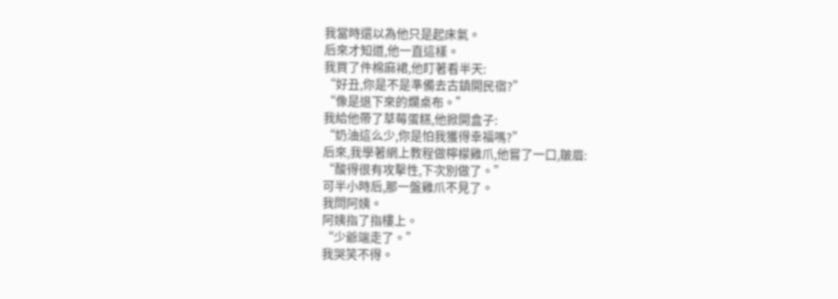我當時還以為他只是起床氣。
后來才知道,他一直這樣。
我買了件棉麻裙,他盯著看半天:
“好丑,你是不是準備去古鎮開民宿?”
“像是退下來的爛桌布。”
我給他帶了草莓蛋糕,他掀開盒子:
“奶油這么少,你是怕我獲得幸福嗎?”
后來,我學著網上教程做檸檬雞爪,他嘗了一口,皺眉:
“酸得很有攻擊性,下次別做了。”
可半小時后,那一盤雞爪不見了。
我問阿姨。
阿姨指了指樓上。
“少爺端走了。”
我哭笑不得。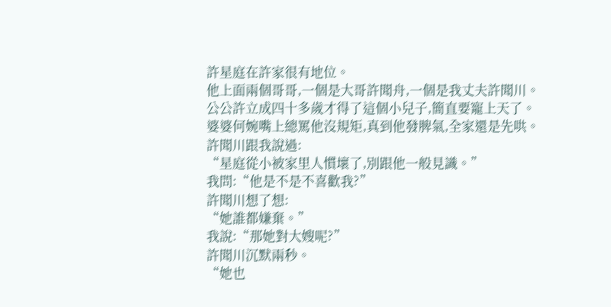許星庭在許家很有地位。
他上面兩個哥哥,一個是大哥許聞舟,一個是我丈夫許聞川。
公公許立成四十多歲才得了這個小兒子,簡直要寵上天了。
婆婆何婉嘴上總罵他沒規矩,真到他發脾氣,全家還是先哄。
許聞川跟我說過:
“星庭從小被家里人慣壞了,別跟他一般見識。”
我問:“他是不是不喜歡我?”
許聞川想了想:
“她誰都嫌棄。”
我說:“那她對大嫂呢?”
許聞川沉默兩秒。
“她也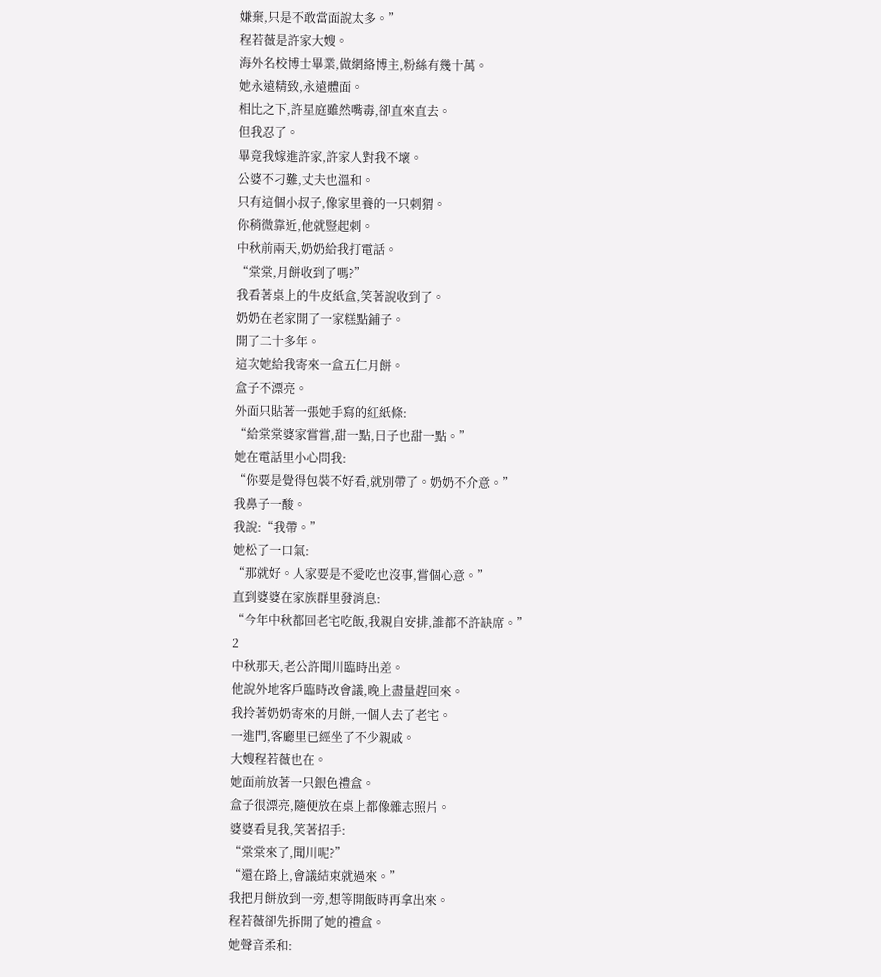嫌棄,只是不敢當面說太多。”
程若薇是許家大嫂。
海外名校博士畢業,做網絡博主,粉絲有幾十萬。
她永遠精致,永遠體面。
相比之下,許星庭雖然嘴毒,卻直來直去。
但我忍了。
畢竟我嫁進許家,許家人對我不壞。
公婆不刁難,丈夫也溫和。
只有這個小叔子,像家里養的一只刺猬。
你稍微靠近,他就豎起刺。
中秋前兩天,奶奶給我打電話。
“棠棠,月餅收到了嗎?”
我看著桌上的牛皮紙盒,笑著說收到了。
奶奶在老家開了一家糕點鋪子。
開了二十多年。
這次她給我寄來一盒五仁月餅。
盒子不漂亮。
外面只貼著一張她手寫的紅紙條:
“給棠棠婆家嘗嘗,甜一點,日子也甜一點。”
她在電話里小心問我:
“你要是覺得包裝不好看,就別帶了。奶奶不介意。”
我鼻子一酸。
我說:“我帶。”
她松了一口氣:
“那就好。人家要是不愛吃也沒事,嘗個心意。”
直到婆婆在家族群里發消息:
“今年中秋都回老宅吃飯,我親自安排,誰都不許缺席。”
2
中秋那天,老公許聞川臨時出差。
他說外地客戶臨時改會議,晚上盡量趕回來。
我拎著奶奶寄來的月餅,一個人去了老宅。
一進門,客廳里已經坐了不少親戚。
大嫂程若薇也在。
她面前放著一只銀色禮盒。
盒子很漂亮,隨便放在桌上都像雜志照片。
婆婆看見我,笑著招手:
“棠棠來了,聞川呢?”
“還在路上,會議結束就過來。”
我把月餅放到一旁,想等開飯時再拿出來。
程若薇卻先拆開了她的禮盒。
她聲音柔和: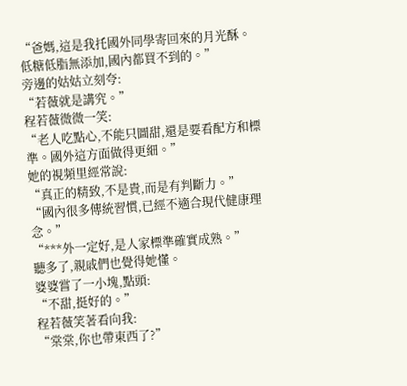“爸媽,這是我托國外同學寄回來的月光酥。低糖低脂無添加,國內都買不到的。”
旁邊的姑姑立刻夸:
“若薇就是講究。”
程若薇微微一笑:
“老人吃點心,不能只圖甜,還是要看配方和標準。國外這方面做得更細。”
她的視頻里經常說:
“真正的精致,不是貴,而是有判斷力。”
“國內很多傳統習慣,已經不適合現代健康理念。”
“***外一定好,是人家標準確實成熟。”
聽多了,親戚們也覺得她懂。
婆婆嘗了一小塊,點頭:
“不甜,挺好的。”
程若薇笑著看向我:
“棠棠,你也帶東西了?”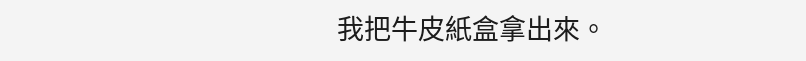我把牛皮紙盒拿出來。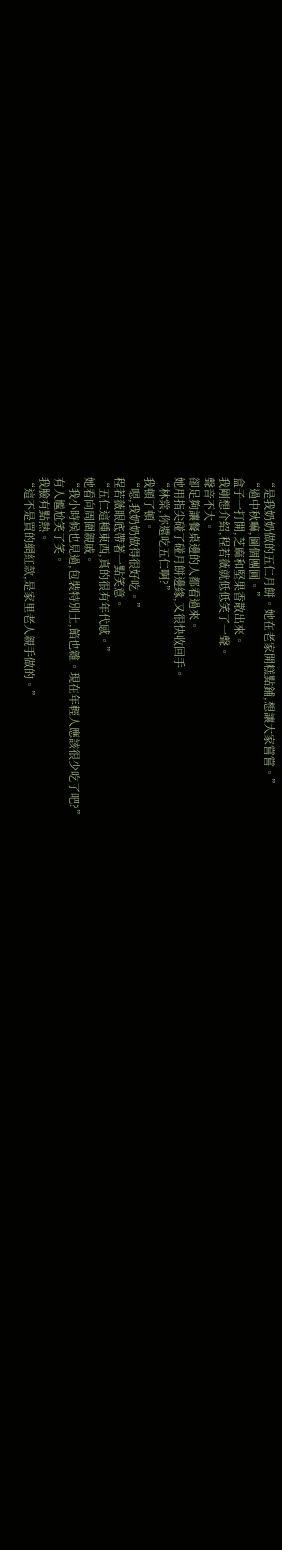“是我奶奶做的五仁月餅。她在老家開糕點鋪,想讓大家嘗嘗。”
“過中秋嘛,圖個團圓。”
盒子一打開,芝麻和堅果香散出來。
我剛想介紹,程若薇就低低笑了一聲。
聲音不大。
卻足夠讓餐桌邊的人都看過來。
她用指尖碰了碰月餅邊緣,又很快收回手。
“林棠,你還吃五仁啊?”
我頓了頓。
“嗯,我奶奶做得很好吃。”
程若薇眼底帶著一點笑意。
“五仁這種東西,真的很有年代感。”
她看向周圍親戚。
“我小時候也見過,包裝特別土,餡也雜。現在年輕人應該很少吃了吧?”
有人尷尬笑了笑。
我臉有點熱。
“這不是買的網紅款,是家里老人親手做的。”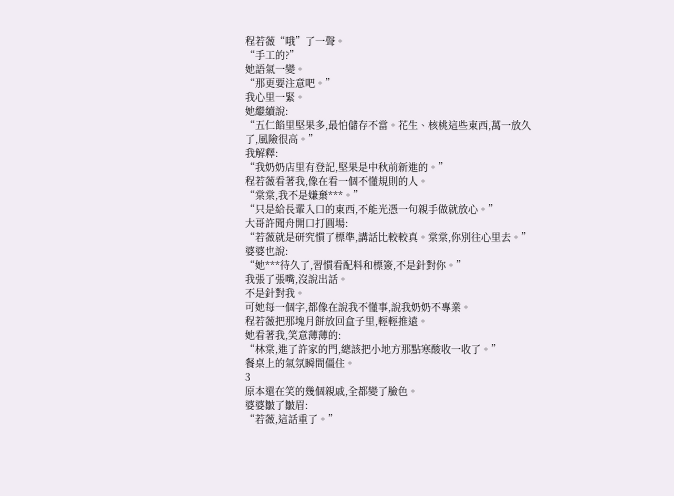程若薇“哦”了一聲。
“手工的?”
她語氣一變。
“那更要注意吧。”
我心里一緊。
她繼續說:
“五仁餡里堅果多,最怕儲存不當。花生、核桃這些東西,萬一放久了,風險很高。”
我解釋:
“我奶奶店里有登記,堅果是中秋前新進的。”
程若薇看著我,像在看一個不懂規則的人。
“棠棠,我不是嫌棄***。”
“只是給長輩入口的東西,不能光憑一句親手做就放心。”
大哥許聞舟開口打圓場:
“若薇就是研究慣了標準,講話比較較真。棠棠,你別往心里去。”
婆婆也說:
“她***待久了,習慣看配料和標簽,不是針對你。”
我張了張嘴,沒說出話。
不是針對我。
可她每一個字,都像在說我不懂事,說我奶奶不專業。
程若薇把那塊月餅放回盒子里,輕輕推遠。
她看著我,笑意薄薄的:
“林棠,進了許家的門,總該把小地方那點寒酸收一收了。”
餐桌上的氣氛瞬間僵住。
3
原本還在笑的幾個親戚,全都變了臉色。
婆婆皺了皺眉:
“若薇,這話重了。”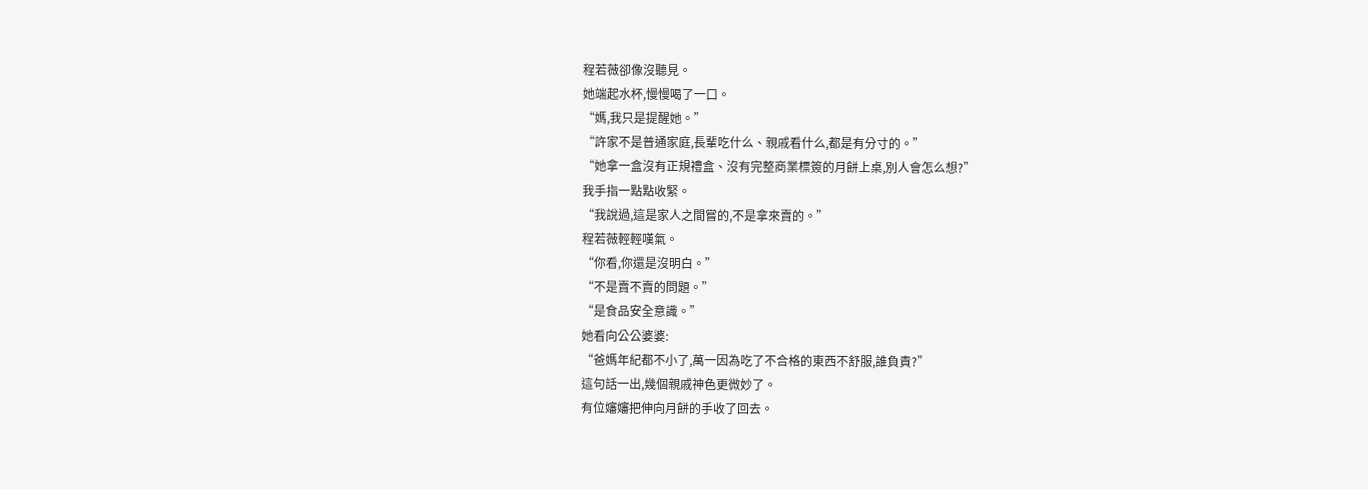程若薇卻像沒聽見。
她端起水杯,慢慢喝了一口。
“媽,我只是提醒她。”
“許家不是普通家庭,長輩吃什么、親戚看什么,都是有分寸的。”
“她拿一盒沒有正規禮盒、沒有完整商業標簽的月餅上桌,別人會怎么想?”
我手指一點點收緊。
“我說過,這是家人之間嘗的,不是拿來賣的。”
程若薇輕輕嘆氣。
“你看,你還是沒明白。”
“不是賣不賣的問題。”
“是食品安全意識。”
她看向公公婆婆:
“爸媽年紀都不小了,萬一因為吃了不合格的東西不舒服,誰負責?”
這句話一出,幾個親戚神色更微妙了。
有位嬸嬸把伸向月餅的手收了回去。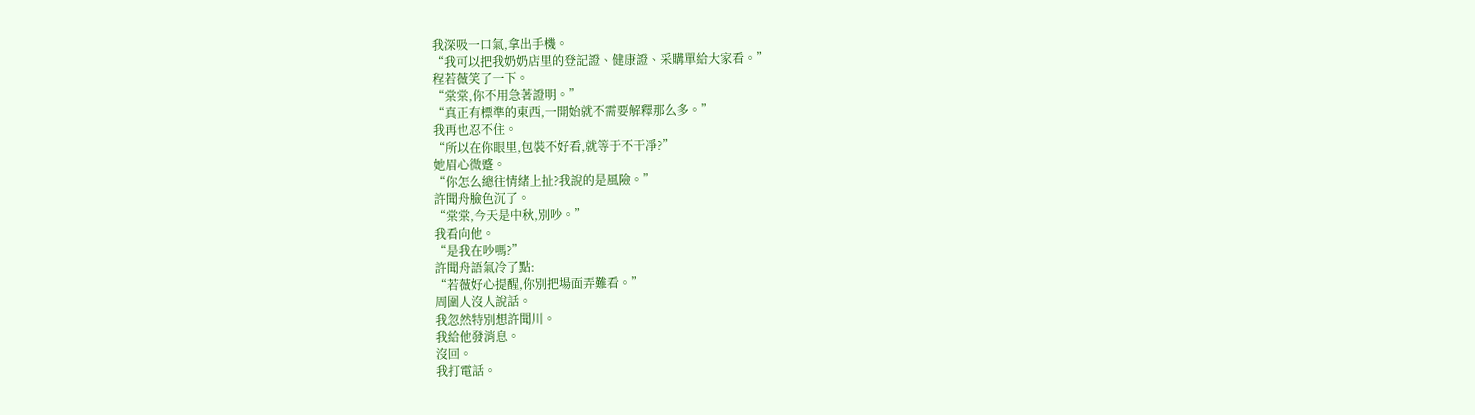我深吸一口氣,拿出手機。
“我可以把我奶奶店里的登記證、健康證、采購單給大家看。”
程若薇笑了一下。
“棠棠,你不用急著證明。”
“真正有標準的東西,一開始就不需要解釋那么多。”
我再也忍不住。
“所以在你眼里,包裝不好看,就等于不干凈?”
她眉心微蹙。
“你怎么總往情緒上扯?我說的是風險。”
許聞舟臉色沉了。
“棠棠,今天是中秋,別吵。”
我看向他。
“是我在吵嗎?”
許聞舟語氣冷了點:
“若薇好心提醒,你別把場面弄難看。”
周圍人沒人說話。
我忽然特別想許聞川。
我給他發消息。
沒回。
我打電話。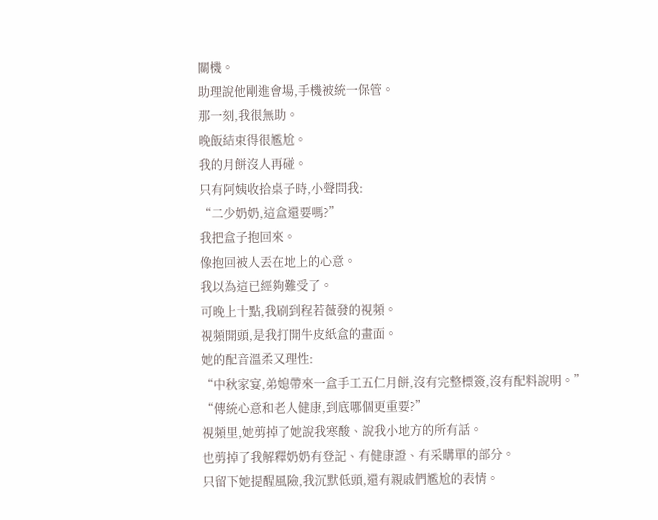關機。
助理說他剛進會場,手機被統一保管。
那一刻,我很無助。
晚飯結束得很尷尬。
我的月餅沒人再碰。
只有阿姨收拾桌子時,小聲問我:
“二少奶奶,這盒還要嗎?”
我把盒子抱回來。
像抱回被人丟在地上的心意。
我以為這已經夠難受了。
可晚上十點,我刷到程若薇發的視頻。
視頻開頭,是我打開牛皮紙盒的畫面。
她的配音溫柔又理性:
“中秋家宴,弟媳帶來一盒手工五仁月餅,沒有完整標簽,沒有配料說明。”
“傳統心意和老人健康,到底哪個更重要?”
視頻里,她剪掉了她說我寒酸、說我小地方的所有話。
也剪掉了我解釋奶奶有登記、有健康證、有采購單的部分。
只留下她提醒風險,我沉默低頭,還有親戚們尷尬的表情。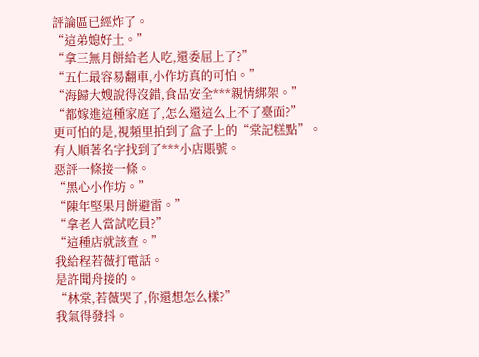評論區已經炸了。
“這弟媳好土。”
“拿三無月餅給老人吃,還委屈上了?”
“五仁最容易翻車,小作坊真的可怕。”
“海歸大嫂說得沒錯,食品安全***親情綁架。”
“都嫁進這種家庭了,怎么還這么上不了臺面?”
更可怕的是,視頻里拍到了盒子上的“棠記糕點”。
有人順著名字找到了***小店賬號。
惡評一條接一條。
“黑心小作坊。”
“陳年堅果月餅避雷。”
“拿老人當試吃員?”
“這種店就該查。”
我給程若薇打電話。
是許聞舟接的。
“林棠,若薇哭了,你還想怎么樣?”
我氣得發抖。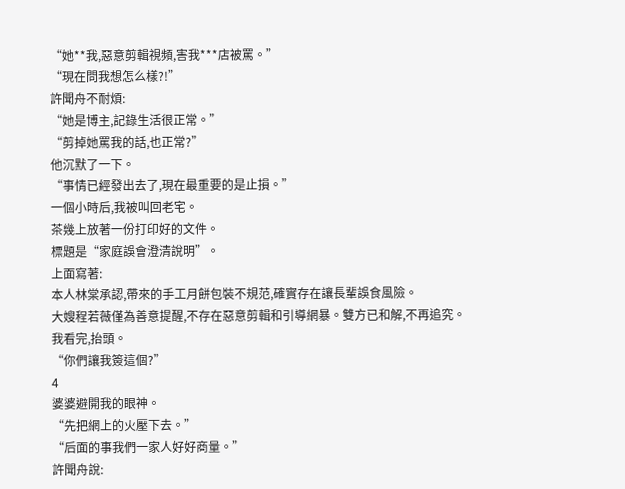“她**我,惡意剪輯視頻,害我***店被罵。”
“現在問我想怎么樣?!”
許聞舟不耐煩:
“她是博主,記錄生活很正常。”
“剪掉她罵我的話,也正常?”
他沉默了一下。
“事情已經發出去了,現在最重要的是止損。”
一個小時后,我被叫回老宅。
茶幾上放著一份打印好的文件。
標題是“家庭誤會澄清說明”。
上面寫著:
本人林棠承認,帶來的手工月餅包裝不規范,確實存在讓長輩誤食風險。
大嫂程若薇僅為善意提醒,不存在惡意剪輯和引導網暴。雙方已和解,不再追究。
我看完,抬頭。
“你們讓我簽這個?”
4
婆婆避開我的眼神。
“先把網上的火壓下去。”
“后面的事我們一家人好好商量。”
許聞舟說: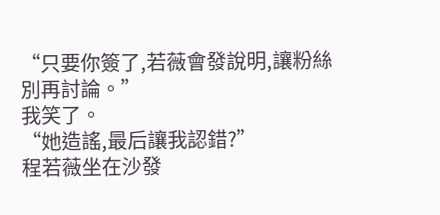“只要你簽了,若薇會發說明,讓粉絲別再討論。”
我笑了。
“她造謠,最后讓我認錯?”
程若薇坐在沙發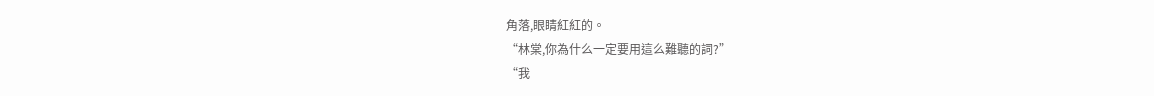角落,眼睛紅紅的。
“林棠,你為什么一定要用這么難聽的詞?”
“我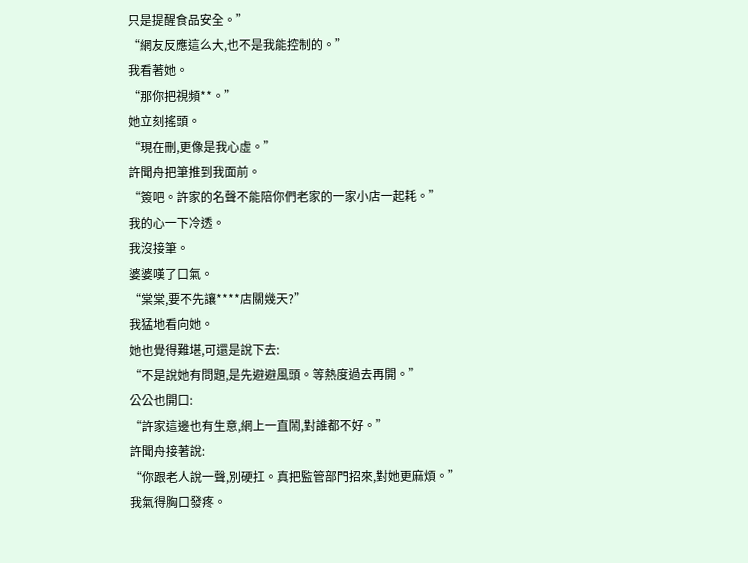只是提醒食品安全。”
“網友反應這么大,也不是我能控制的。”
我看著她。
“那你把視頻**。”
她立刻搖頭。
“現在刪,更像是我心虛。”
許聞舟把筆推到我面前。
“簽吧。許家的名聲不能陪你們老家的一家小店一起耗。”
我的心一下冷透。
我沒接筆。
婆婆嘆了口氣。
“棠棠,要不先讓****店關幾天?”
我猛地看向她。
她也覺得難堪,可還是說下去:
“不是說她有問題,是先避避風頭。等熱度過去再開。”
公公也開口:
“許家這邊也有生意,網上一直鬧,對誰都不好。”
許聞舟接著說:
“你跟老人說一聲,別硬扛。真把監管部門招來,對她更麻煩。”
我氣得胸口發疼。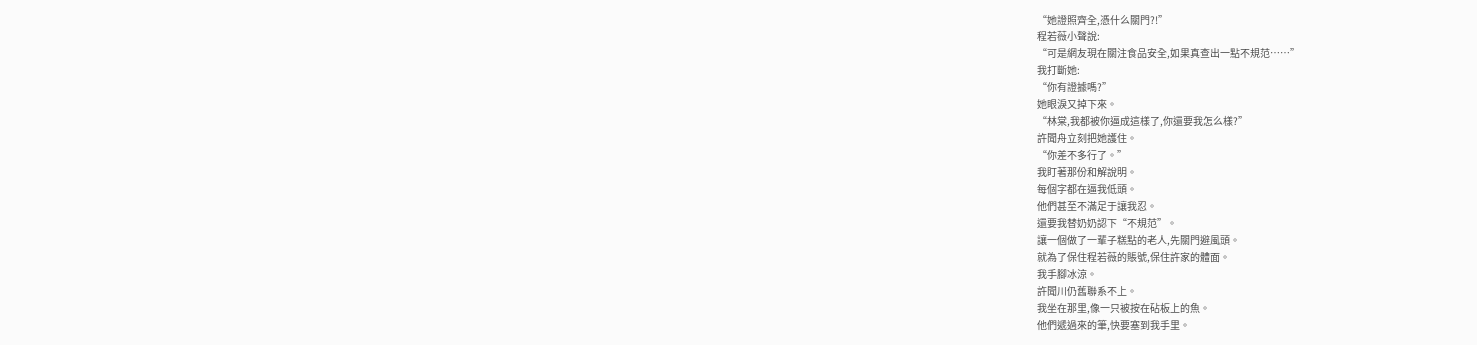“她證照齊全,憑什么關門?!”
程若薇小聲說:
“可是網友現在關注食品安全,如果真查出一點不規范……”
我打斷她:
“你有證據嗎?”
她眼淚又掉下來。
“林棠,我都被你逼成這樣了,你還要我怎么樣?”
許聞舟立刻把她護住。
“你差不多行了。”
我盯著那份和解說明。
每個字都在逼我低頭。
他們甚至不滿足于讓我忍。
還要我替奶奶認下“不規范”。
讓一個做了一輩子糕點的老人,先關門避風頭。
就為了保住程若薇的賬號,保住許家的體面。
我手腳冰涼。
許聞川仍舊聯系不上。
我坐在那里,像一只被按在砧板上的魚。
他們遞過來的筆,快要塞到我手里。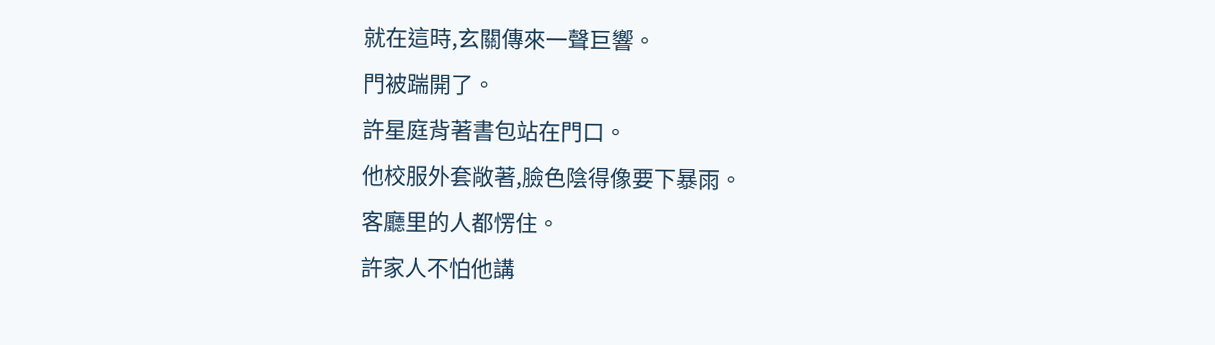就在這時,玄關傳來一聲巨響。
門被踹開了。
許星庭背著書包站在門口。
他校服外套敞著,臉色陰得像要下暴雨。
客廳里的人都愣住。
許家人不怕他講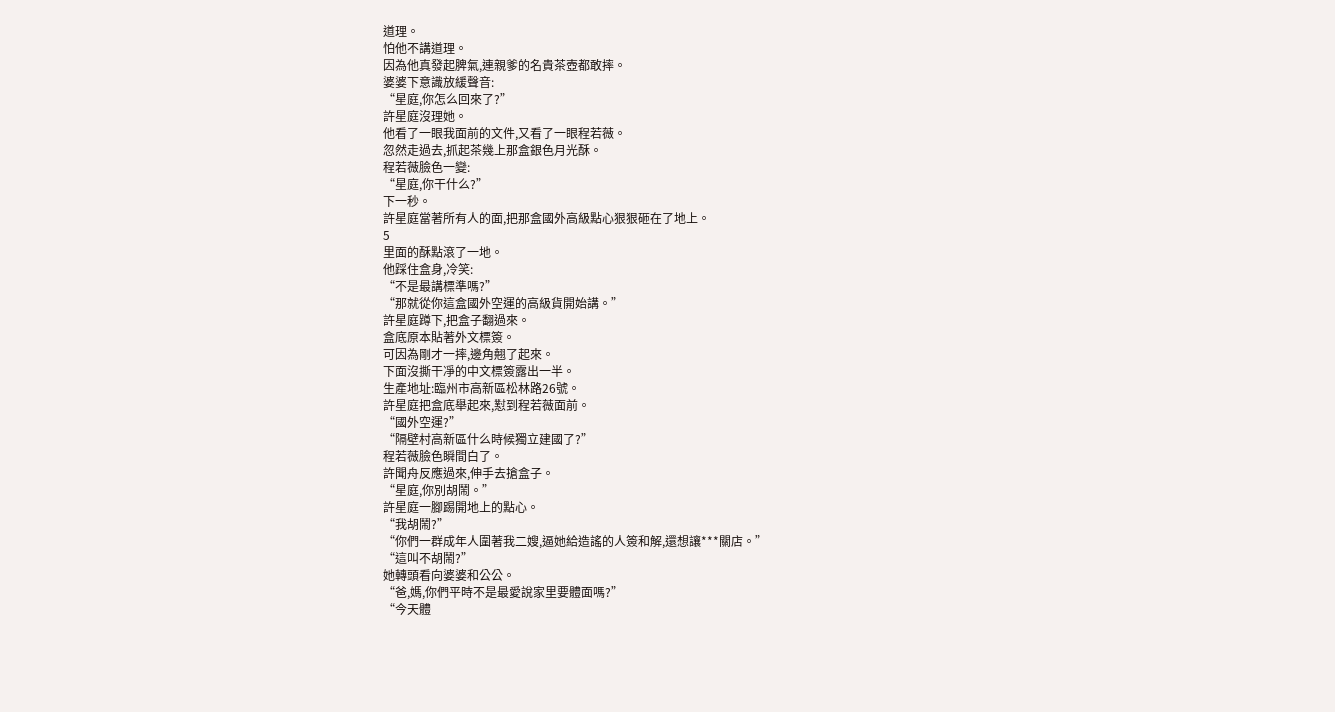道理。
怕他不講道理。
因為他真發起脾氣,連親爹的名貴茶壺都敢摔。
婆婆下意識放緩聲音:
“星庭,你怎么回來了?”
許星庭沒理她。
他看了一眼我面前的文件,又看了一眼程若薇。
忽然走過去,抓起茶幾上那盒銀色月光酥。
程若薇臉色一變:
“星庭,你干什么?”
下一秒。
許星庭當著所有人的面,把那盒國外高級點心狠狠砸在了地上。
5
里面的酥點滾了一地。
他踩住盒身,冷笑:
“不是最講標準嗎?”
“那就從你這盒國外空運的高級貨開始講。”
許星庭蹲下,把盒子翻過來。
盒底原本貼著外文標簽。
可因為剛才一摔,邊角翹了起來。
下面沒撕干凈的中文標簽露出一半。
生產地址:臨州市高新區松林路26號。
許星庭把盒底舉起來,懟到程若薇面前。
“國外空運?”
“隔壁村高新區什么時候獨立建國了?”
程若薇臉色瞬間白了。
許聞舟反應過來,伸手去搶盒子。
“星庭,你別胡鬧。”
許星庭一腳踢開地上的點心。
“我胡鬧?”
“你們一群成年人圍著我二嫂,逼她給造謠的人簽和解,還想讓***關店。”
“這叫不胡鬧?”
她轉頭看向婆婆和公公。
“爸,媽,你們平時不是最愛說家里要體面嗎?”
“今天體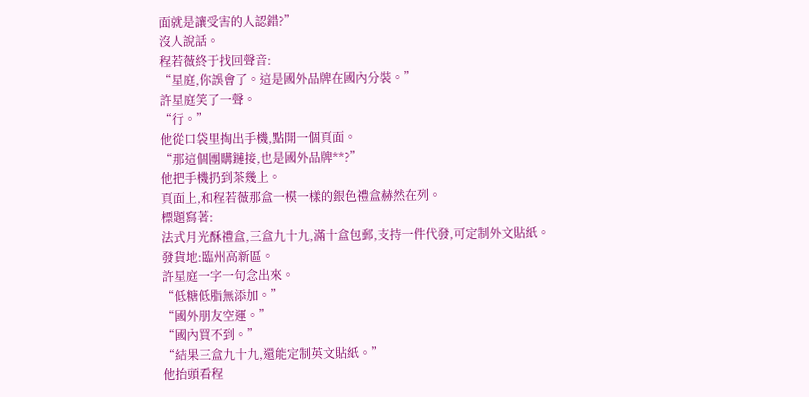面就是讓受害的人認錯?”
沒人說話。
程若薇終于找回聲音:
“星庭,你誤會了。這是國外品牌在國內分裝。”
許星庭笑了一聲。
“行。”
他從口袋里掏出手機,點開一個頁面。
“那這個團購鏈接,也是國外品牌**?”
他把手機扔到茶幾上。
頁面上,和程若薇那盒一模一樣的銀色禮盒赫然在列。
標題寫著:
法式月光酥禮盒,三盒九十九,滿十盒包郵,支持一件代發,可定制外文貼紙。
發貨地:臨州高新區。
許星庭一字一句念出來。
“低糖低脂無添加。”
“國外朋友空運。”
“國內買不到。”
“結果三盒九十九,還能定制英文貼紙。”
他抬頭看程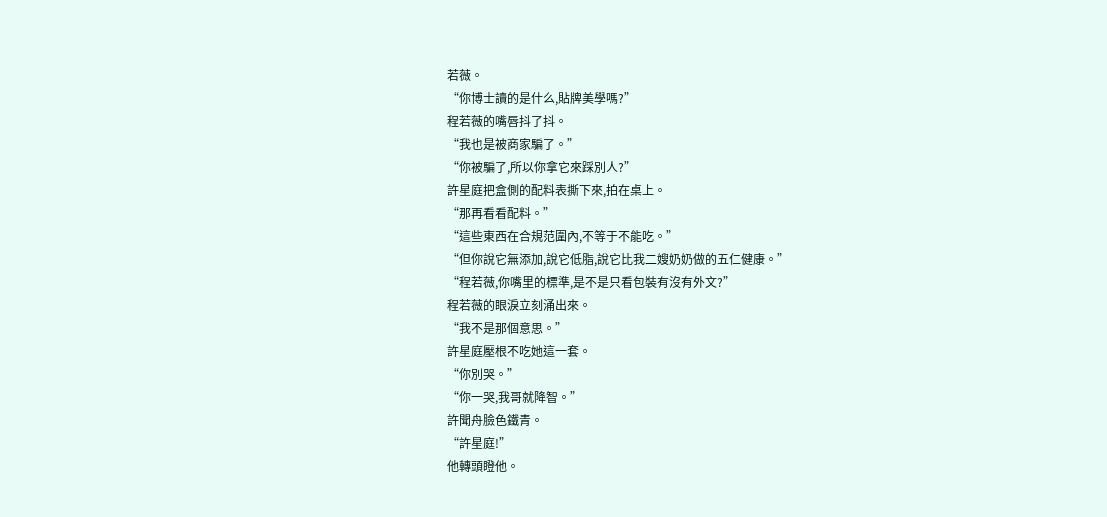若薇。
“你博士讀的是什么,貼牌美學嗎?”
程若薇的嘴唇抖了抖。
“我也是被商家騙了。”
“你被騙了,所以你拿它來踩別人?”
許星庭把盒側的配料表撕下來,拍在桌上。
“那再看看配料。”
“這些東西在合規范圍內,不等于不能吃。”
“但你說它無添加,說它低脂,說它比我二嫂奶奶做的五仁健康。”
“程若薇,你嘴里的標準,是不是只看包裝有沒有外文?”
程若薇的眼淚立刻涌出來。
“我不是那個意思。”
許星庭壓根不吃她這一套。
“你別哭。”
“你一哭,我哥就降智。”
許聞舟臉色鐵青。
“許星庭!”
他轉頭瞪他。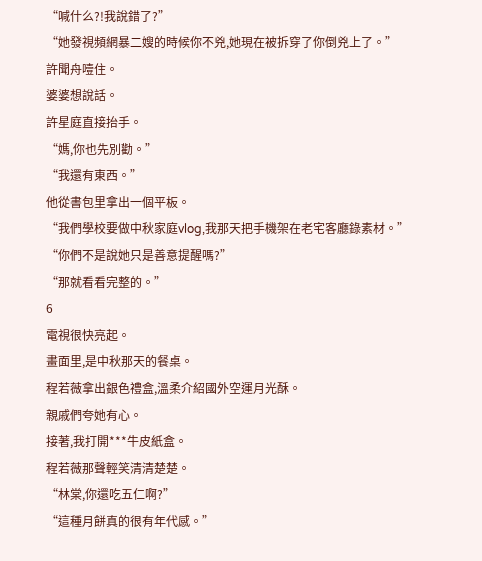“喊什么?!我說錯了?”
“她發視頻網暴二嫂的時候你不兇,她現在被拆穿了你倒兇上了。”
許聞舟噎住。
婆婆想說話。
許星庭直接抬手。
“媽,你也先別勸。”
“我還有東西。”
他從書包里拿出一個平板。
“我們學校要做中秋家庭vlog,我那天把手機架在老宅客廳錄素材。”
“你們不是說她只是善意提醒嗎?”
“那就看看完整的。”
6
電視很快亮起。
畫面里,是中秋那天的餐桌。
程若薇拿出銀色禮盒,溫柔介紹國外空運月光酥。
親戚們夸她有心。
接著,我打開***牛皮紙盒。
程若薇那聲輕笑清清楚楚。
“林棠,你還吃五仁啊?”
“這種月餅真的很有年代感。”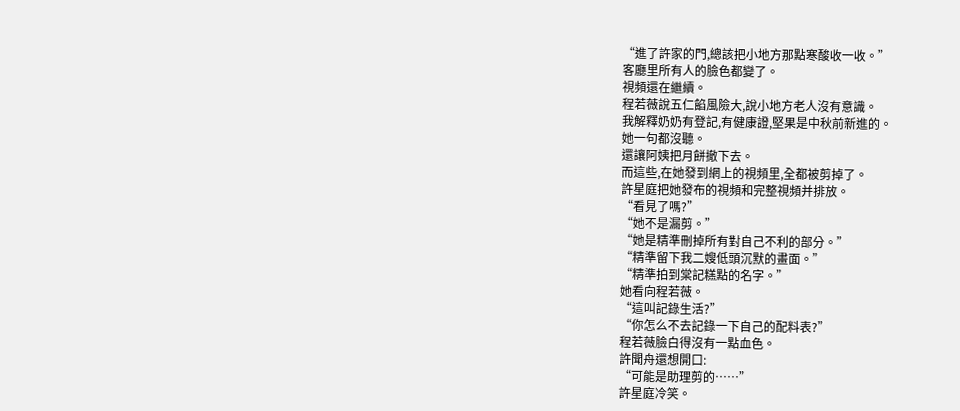“進了許家的門,總該把小地方那點寒酸收一收。”
客廳里所有人的臉色都變了。
視頻還在繼續。
程若薇說五仁餡風險大,說小地方老人沒有意識。
我解釋奶奶有登記,有健康證,堅果是中秋前新進的。
她一句都沒聽。
還讓阿姨把月餅撤下去。
而這些,在她發到網上的視頻里,全都被剪掉了。
許星庭把她發布的視頻和完整視頻并排放。
“看見了嗎?”
“她不是漏剪。”
“她是精準刪掉所有對自己不利的部分。”
“精準留下我二嫂低頭沉默的畫面。”
“精準拍到棠記糕點的名字。”
她看向程若薇。
“這叫記錄生活?”
“你怎么不去記錄一下自己的配料表?”
程若薇臉白得沒有一點血色。
許聞舟還想開口:
“可能是助理剪的……”
許星庭冷笑。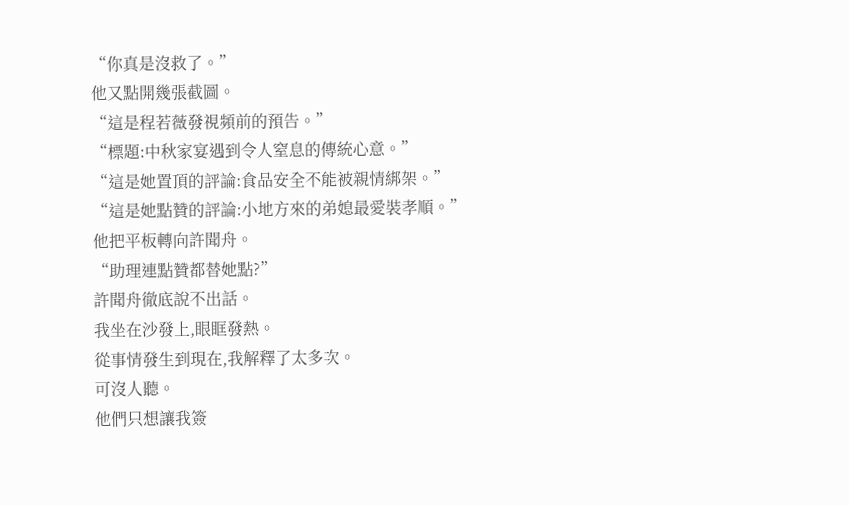“你真是沒救了。”
他又點開幾張截圖。
“這是程若薇發視頻前的預告。”
“標題:中秋家宴遇到令人窒息的傳統心意。”
“這是她置頂的評論:食品安全不能被親情綁架。”
“這是她點贊的評論:小地方來的弟媳最愛裝孝順。”
他把平板轉向許聞舟。
“助理連點贊都替她點?”
許聞舟徹底說不出話。
我坐在沙發上,眼眶發熱。
從事情發生到現在,我解釋了太多次。
可沒人聽。
他們只想讓我簽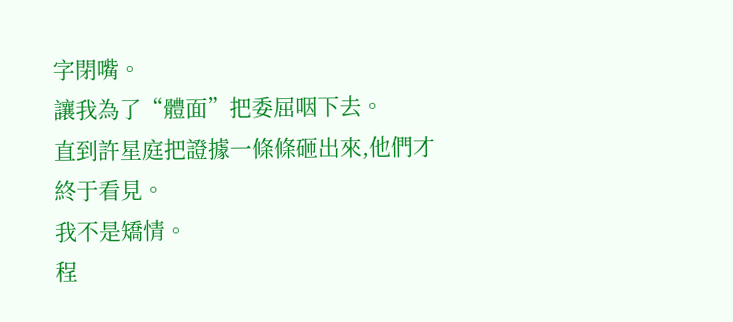字閉嘴。
讓我為了“體面”把委屈咽下去。
直到許星庭把證據一條條砸出來,他們才終于看見。
我不是矯情。
程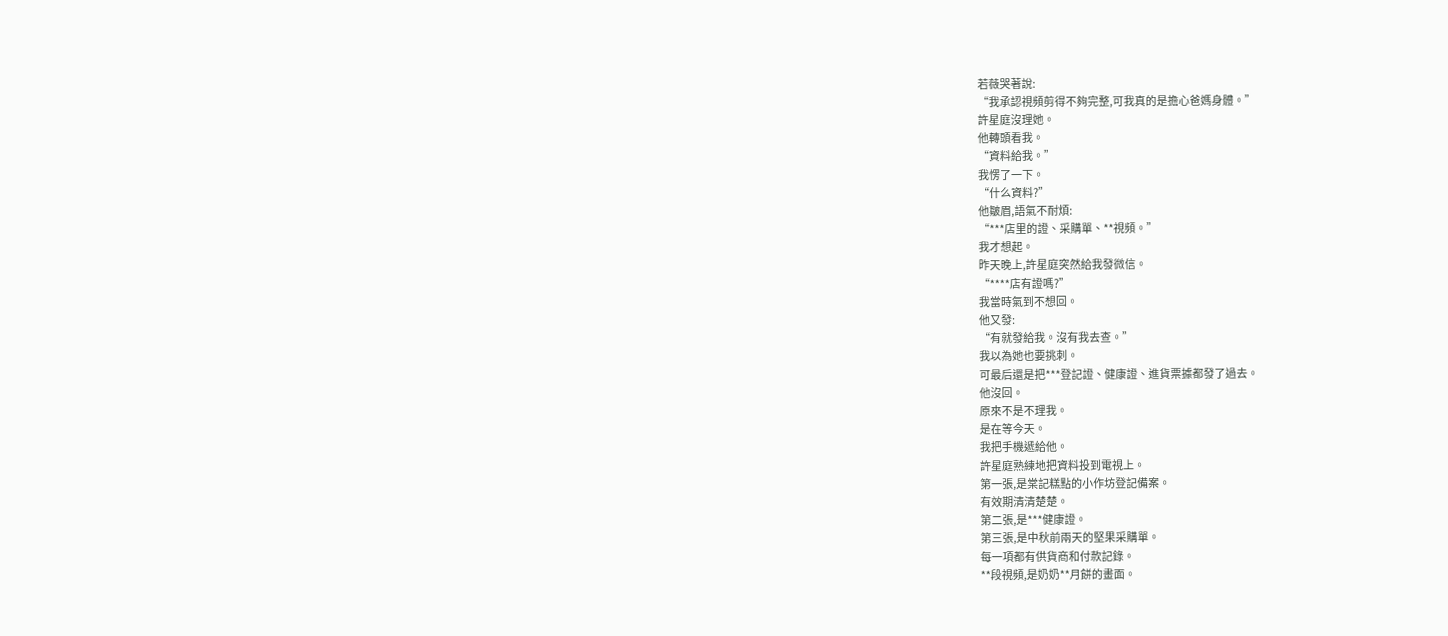若薇哭著說:
“我承認視頻剪得不夠完整,可我真的是擔心爸媽身體。”
許星庭沒理她。
他轉頭看我。
“資料給我。”
我愣了一下。
“什么資料?”
他皺眉,語氣不耐煩:
“***店里的證、采購單、**視頻。”
我才想起。
昨天晚上,許星庭突然給我發微信。
“****店有證嗎?”
我當時氣到不想回。
他又發:
“有就發給我。沒有我去查。”
我以為她也要挑刺。
可最后還是把***登記證、健康證、進貨票據都發了過去。
他沒回。
原來不是不理我。
是在等今天。
我把手機遞給他。
許星庭熟練地把資料投到電視上。
第一張,是棠記糕點的小作坊登記備案。
有效期清清楚楚。
第二張,是***健康證。
第三張,是中秋前兩天的堅果采購單。
每一項都有供貨商和付款記錄。
**段視頻,是奶奶**月餅的畫面。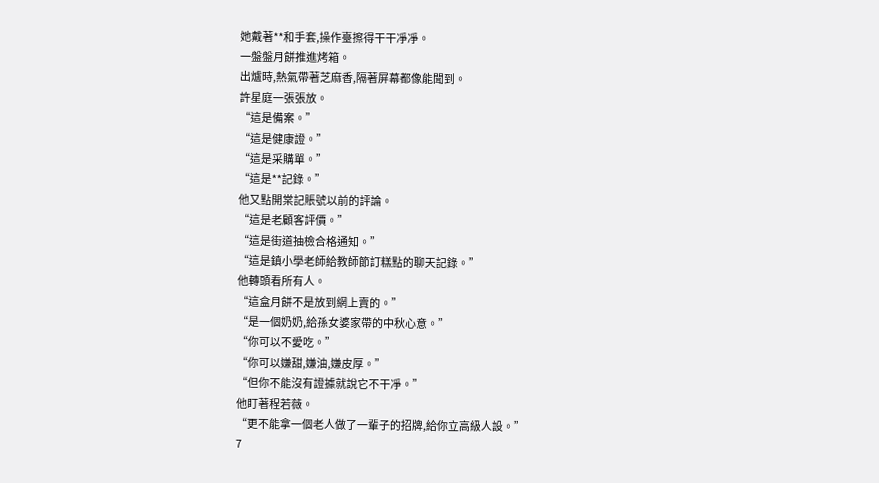她戴著**和手套,操作臺擦得干干凈凈。
一盤盤月餅推進烤箱。
出爐時,熱氣帶著芝麻香,隔著屏幕都像能聞到。
許星庭一張張放。
“這是備案。”
“這是健康證。”
“這是采購單。”
“這是**記錄。”
他又點開棠記賬號以前的評論。
“這是老顧客評價。”
“這是街道抽檢合格通知。”
“這是鎮小學老師給教師節訂糕點的聊天記錄。”
他轉頭看所有人。
“這盒月餅不是放到網上賣的。”
“是一個奶奶,給孫女婆家帶的中秋心意。”
“你可以不愛吃。”
“你可以嫌甜,嫌油,嫌皮厚。”
“但你不能沒有證據就說它不干凈。”
他盯著程若薇。
“更不能拿一個老人做了一輩子的招牌,給你立高級人設。”
7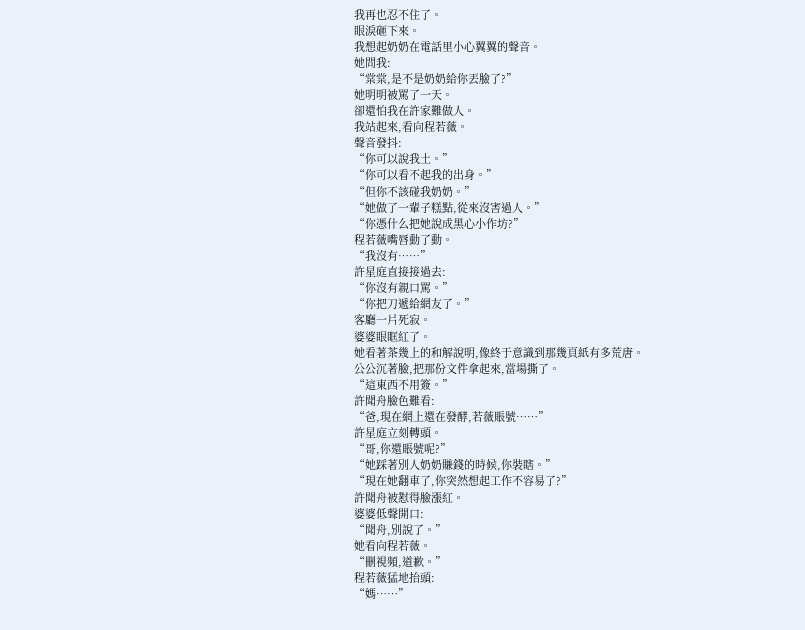我再也忍不住了。
眼淚砸下來。
我想起奶奶在電話里小心翼翼的聲音。
她問我:
“棠棠,是不是奶奶給你丟臉了?”
她明明被罵了一天。
卻還怕我在許家難做人。
我站起來,看向程若薇。
聲音發抖:
“你可以說我土。”
“你可以看不起我的出身。”
“但你不該碰我奶奶。”
“她做了一輩子糕點,從來沒害過人。”
“你憑什么把她說成黑心小作坊?”
程若薇嘴唇動了動。
“我沒有……”
許星庭直接接過去:
“你沒有親口罵。”
“你把刀遞給網友了。”
客廳一片死寂。
婆婆眼眶紅了。
她看著茶幾上的和解說明,像終于意識到那幾頁紙有多荒唐。
公公沉著臉,把那份文件拿起來,當場撕了。
“這東西不用簽。”
許聞舟臉色難看:
“爸,現在網上還在發酵,若薇賬號……”
許星庭立刻轉頭。
“哥,你還賬號呢?”
“她踩著別人奶奶賺錢的時候,你裝瞎。”
“現在她翻車了,你突然想起工作不容易了?”
許聞舟被懟得臉漲紅。
婆婆低聲開口:
“聞舟,別說了。”
她看向程若薇。
“刪視頻,道歉。”
程若薇猛地抬頭:
“媽……”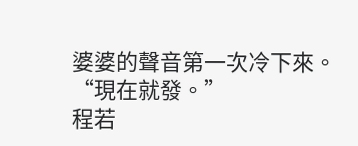婆婆的聲音第一次冷下來。
“現在就發。”
程若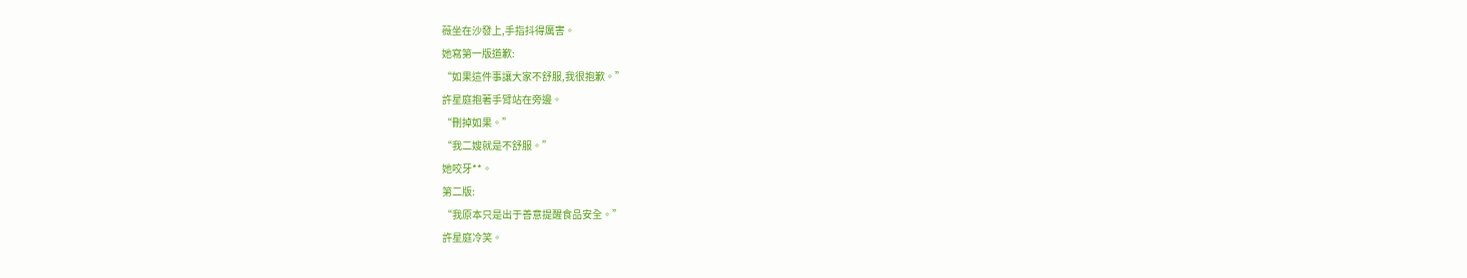薇坐在沙發上,手指抖得厲害。
她寫第一版道歉:
“如果這件事讓大家不舒服,我很抱歉。”
許星庭抱著手臂站在旁邊。
“刪掉如果。”
“我二嫂就是不舒服。”
她咬牙**。
第二版:
“我原本只是出于善意提醒食品安全。”
許星庭冷笑。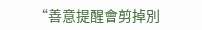“善意提醒會剪掉別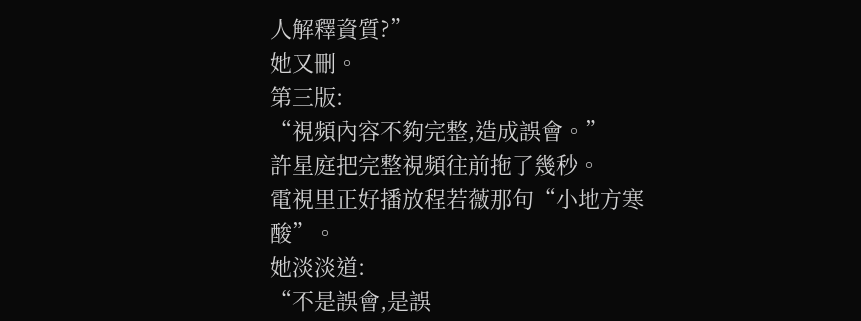人解釋資質?”
她又刪。
第三版:
“視頻內容不夠完整,造成誤會。”
許星庭把完整視頻往前拖了幾秒。
電視里正好播放程若薇那句“小地方寒酸”。
她淡淡道:
“不是誤會,是誤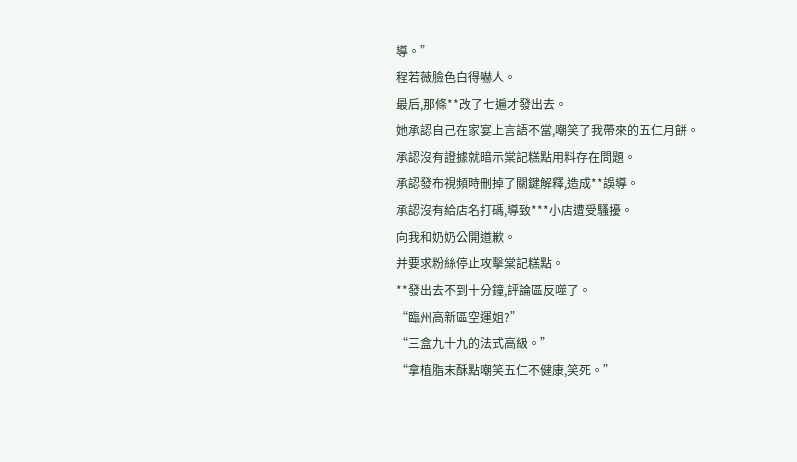導。”
程若薇臉色白得嚇人。
最后,那條**改了七遍才發出去。
她承認自己在家宴上言語不當,嘲笑了我帶來的五仁月餅。
承認沒有證據就暗示棠記糕點用料存在問題。
承認發布視頻時刪掉了關鍵解釋,造成**誤導。
承認沒有給店名打碼,導致***小店遭受騷擾。
向我和奶奶公開道歉。
并要求粉絲停止攻擊棠記糕點。
**發出去不到十分鐘,評論區反噬了。
“臨州高新區空運姐?”
“三盒九十九的法式高級。”
“拿植脂末酥點嘲笑五仁不健康,笑死。”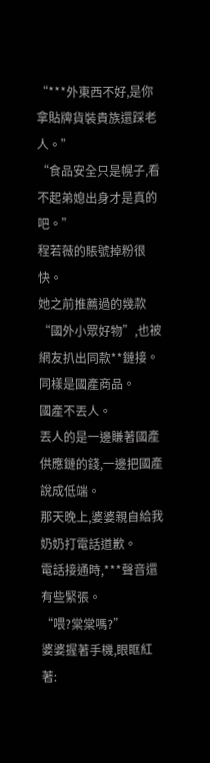“***外東西不好,是你拿貼牌貨裝貴族還踩老人。”
“食品安全只是幌子,看不起弟媳出身才是真的吧。”
程若薇的賬號掉粉很快。
她之前推薦過的幾款“國外小眾好物”,也被網友扒出同款**鏈接。
同樣是國產商品。
國產不丟人。
丟人的是一邊賺著國產供應鏈的錢,一邊把國產說成低端。
那天晚上,婆婆親自給我奶奶打電話道歉。
電話接通時,***聲音還有些緊張。
“喂?棠棠嗎?”
婆婆握著手機,眼眶紅著: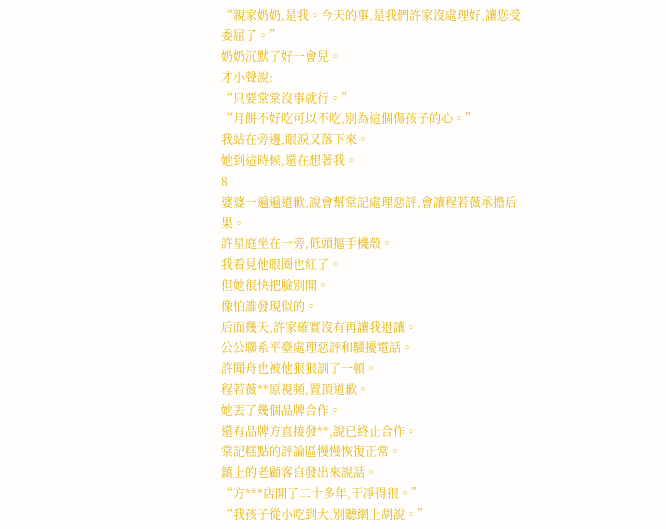“親家奶奶,是我。今天的事,是我們許家沒處理好,讓您受委屈了。”
奶奶沉默了好一會兒。
才小聲說:
“只要棠棠沒事就行。”
“月餅不好吃可以不吃,別為這個傷孩子的心。”
我站在旁邊,眼淚又落下來。
她到這時候,還在想著我。
8
婆婆一遍遍道歉,說會幫棠記處理惡評,會讓程若薇承擔后果。
許星庭坐在一旁,低頭摳手機殼。
我看見他眼圈也紅了。
但她很快把臉別開。
像怕誰發現似的。
后面幾天,許家確實沒有再讓我退讓。
公公聯系平臺處理惡評和騷擾電話。
許聞舟也被他狠狠訓了一頓。
程若薇**原視頻,置頂道歉。
她丟了幾個品牌合作。
還有品牌方直接發**,說已終止合作。
棠記糕點的評論區慢慢恢復正常。
鎮上的老顧客自發出來說話。
“方***店開了二十多年,干凈得很。”
“我孩子從小吃到大,別聽網上胡說。”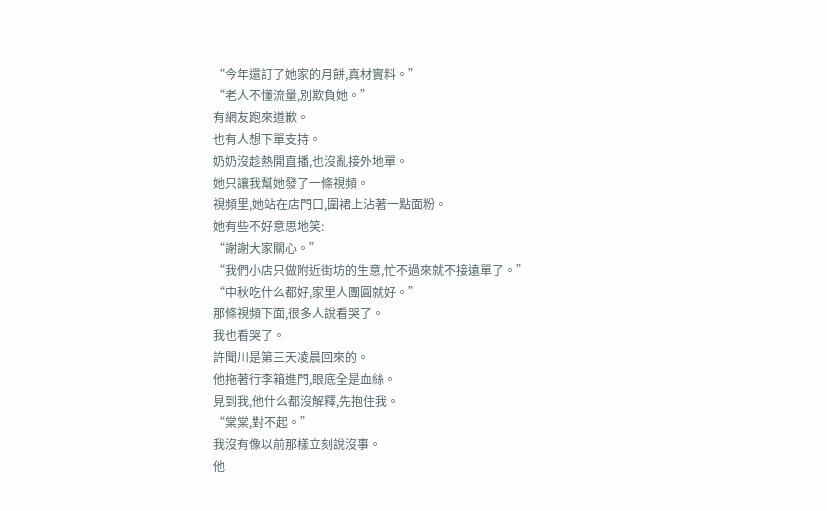“今年還訂了她家的月餅,真材實料。”
“老人不懂流量,別欺負她。”
有網友跑來道歉。
也有人想下單支持。
奶奶沒趁熱開直播,也沒亂接外地單。
她只讓我幫她發了一條視頻。
視頻里,她站在店門口,圍裙上沾著一點面粉。
她有些不好意思地笑:
“謝謝大家關心。”
“我們小店只做附近街坊的生意,忙不過來就不接遠單了。”
“中秋吃什么都好,家里人團圓就好。”
那條視頻下面,很多人說看哭了。
我也看哭了。
許聞川是第三天凌晨回來的。
他拖著行李箱進門,眼底全是血絲。
見到我,他什么都沒解釋,先抱住我。
“棠棠,對不起。”
我沒有像以前那樣立刻說沒事。
他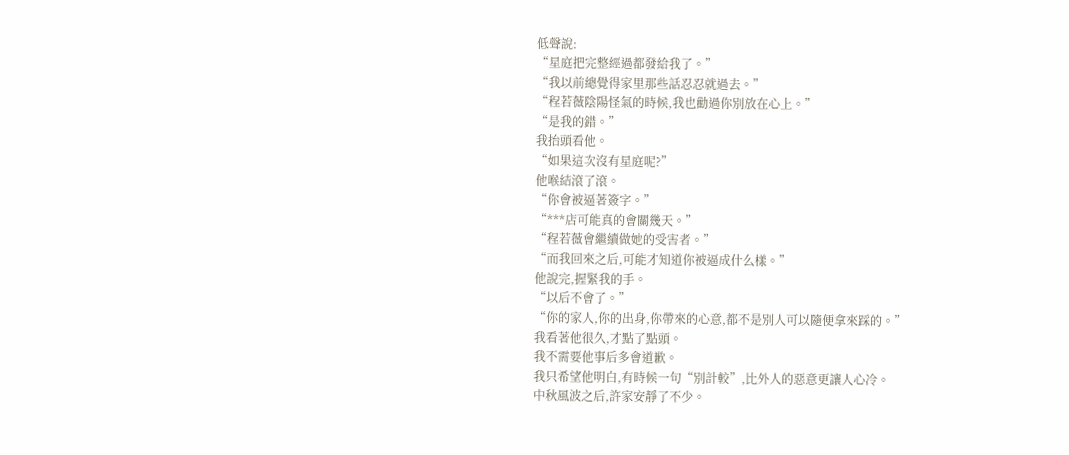低聲說:
“星庭把完整經過都發給我了。”
“我以前總覺得家里那些話忍忍就過去。”
“程若薇陰陽怪氣的時候,我也勸過你別放在心上。”
“是我的錯。”
我抬頭看他。
“如果這次沒有星庭呢?”
他喉結滾了滾。
“你會被逼著簽字。”
“***店可能真的會關幾天。”
“程若薇會繼續做她的受害者。”
“而我回來之后,可能才知道你被逼成什么樣。”
他說完,握緊我的手。
“以后不會了。”
“你的家人,你的出身,你帶來的心意,都不是別人可以隨便拿來踩的。”
我看著他很久,才點了點頭。
我不需要他事后多會道歉。
我只希望他明白,有時候一句“別計較”,比外人的惡意更讓人心冷。
中秋風波之后,許家安靜了不少。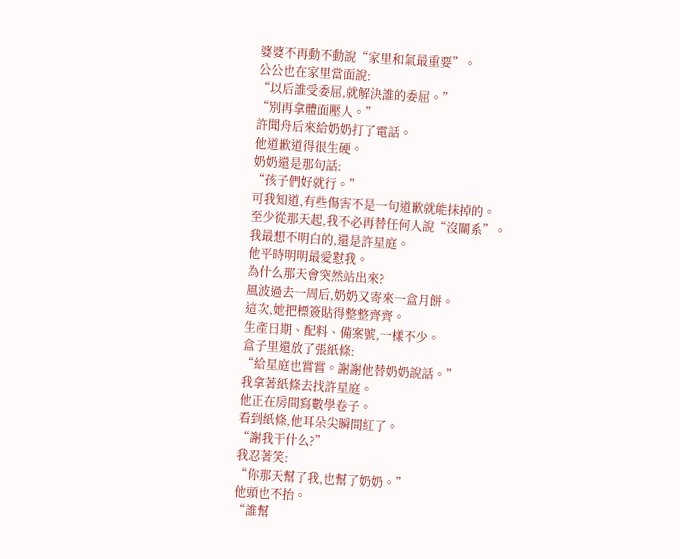婆婆不再動不動說“家里和氣最重要”。
公公也在家里當面說:
“以后誰受委屈,就解決誰的委屈。”
“別再拿體面壓人。”
許聞舟后來給奶奶打了電話。
他道歉道得很生硬。
奶奶還是那句話:
“孩子們好就行。”
可我知道,有些傷害不是一句道歉就能抹掉的。
至少從那天起,我不必再替任何人說“沒關系”。
我最想不明白的,還是許星庭。
他平時明明最愛懟我。
為什么那天會突然站出來?
風波過去一周后,奶奶又寄來一盒月餅。
這次,她把標簽貼得整整齊齊。
生產日期、配料、備案號,一樣不少。
盒子里還放了張紙條:
“給星庭也嘗嘗。謝謝他替奶奶說話。”
我拿著紙條去找許星庭。
他正在房間寫數學卷子。
看到紙條,他耳朵尖瞬間紅了。
“謝我干什么?”
我忍著笑:
“你那天幫了我,也幫了奶奶。”
他頭也不抬。
“誰幫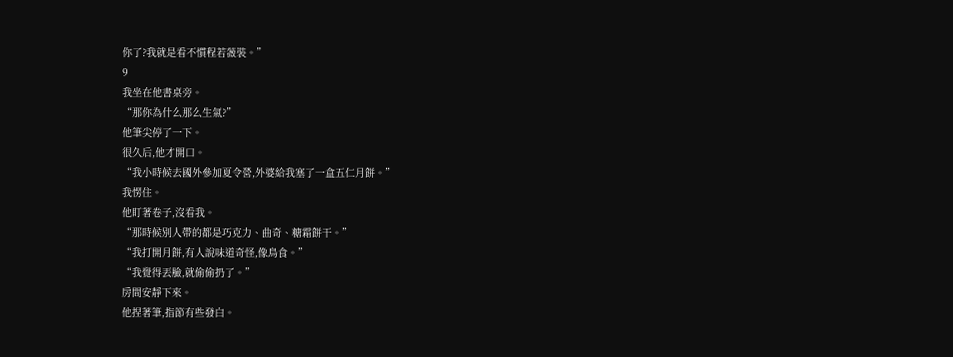你了?我就是看不慣程若薇裝。”
9
我坐在他書桌旁。
“那你為什么那么生氣?”
他筆尖停了一下。
很久后,他才開口。
“我小時候去國外參加夏令營,外婆給我塞了一盒五仁月餅。”
我愣住。
他盯著卷子,沒看我。
“那時候別人帶的都是巧克力、曲奇、糖霜餅干。”
“我打開月餅,有人說味道奇怪,像鳥食。”
“我覺得丟臉,就偷偷扔了。”
房間安靜下來。
他捏著筆,指節有些發白。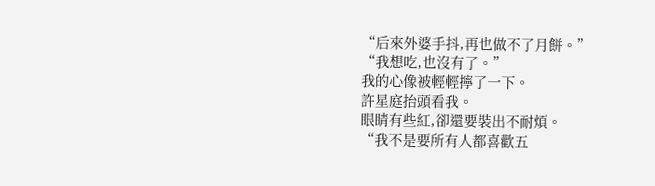“后來外婆手抖,再也做不了月餅。”
“我想吃,也沒有了。”
我的心像被輕輕擰了一下。
許星庭抬頭看我。
眼睛有些紅,卻還要裝出不耐煩。
“我不是要所有人都喜歡五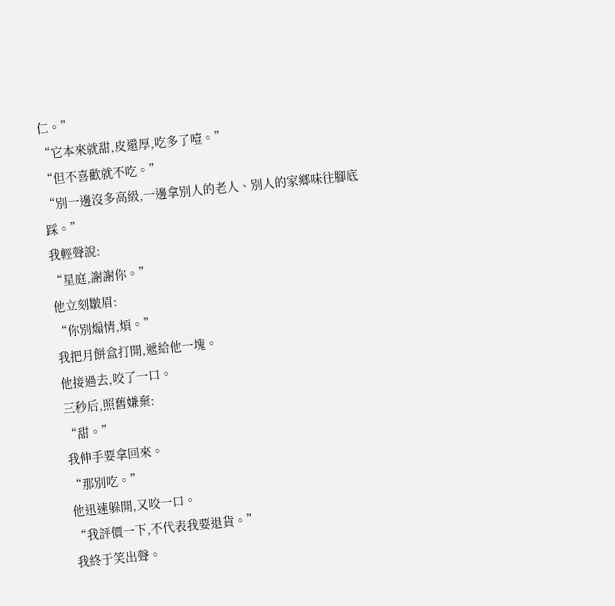仁。”
“它本來就甜,皮還厚,吃多了噎。”
“但不喜歡就不吃。”
“別一邊沒多高級,一邊拿別人的老人、別人的家鄉味往腳底踩。”
我輕聲說:
“星庭,謝謝你。”
他立刻皺眉:
“你別煽情,煩。”
我把月餅盒打開,遞給他一塊。
他接過去,咬了一口。
三秒后,照舊嫌棄:
“甜。”
我伸手要拿回來。
“那別吃。”
他迅速躲開,又咬一口。
“我評價一下,不代表我要退貨。”
我終于笑出聲。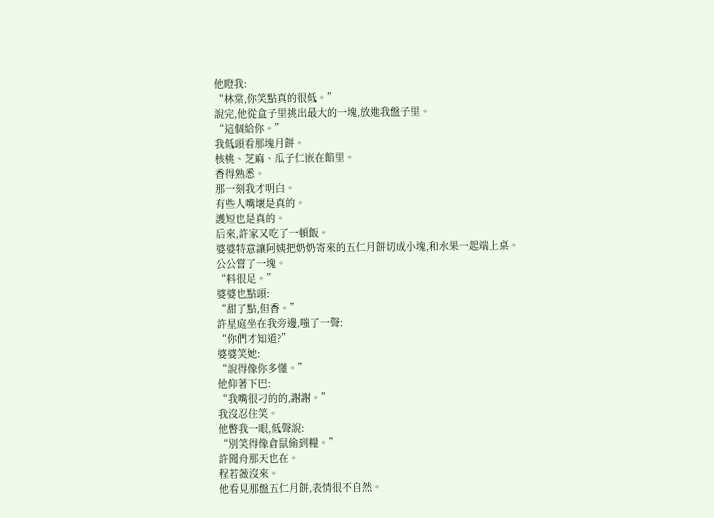他瞪我:
“林棠,你笑點真的很低。”
說完,他從盒子里挑出最大的一塊,放進我盤子里。
“這個給你。”
我低頭看那塊月餅。
核桃、芝麻、瓜子仁嵌在餡里。
香得熟悉。
那一刻我才明白。
有些人嘴壞是真的。
護短也是真的。
后來,許家又吃了一頓飯。
婆婆特意讓阿姨把奶奶寄來的五仁月餅切成小塊,和水果一起端上桌。
公公嘗了一塊。
“料很足。”
婆婆也點頭:
“甜了點,但香。”
許星庭坐在我旁邊,嗤了一聲:
“你們才知道?”
婆婆笑她:
“說得像你多懂。”
他仰著下巴:
“我嘴很刁的的,謝謝。”
我沒忍住笑。
他瞥我一眼,低聲說:
“別笑得像倉鼠偷到糧。”
許聞舟那天也在。
程若薇沒來。
他看見那盤五仁月餅,表情很不自然。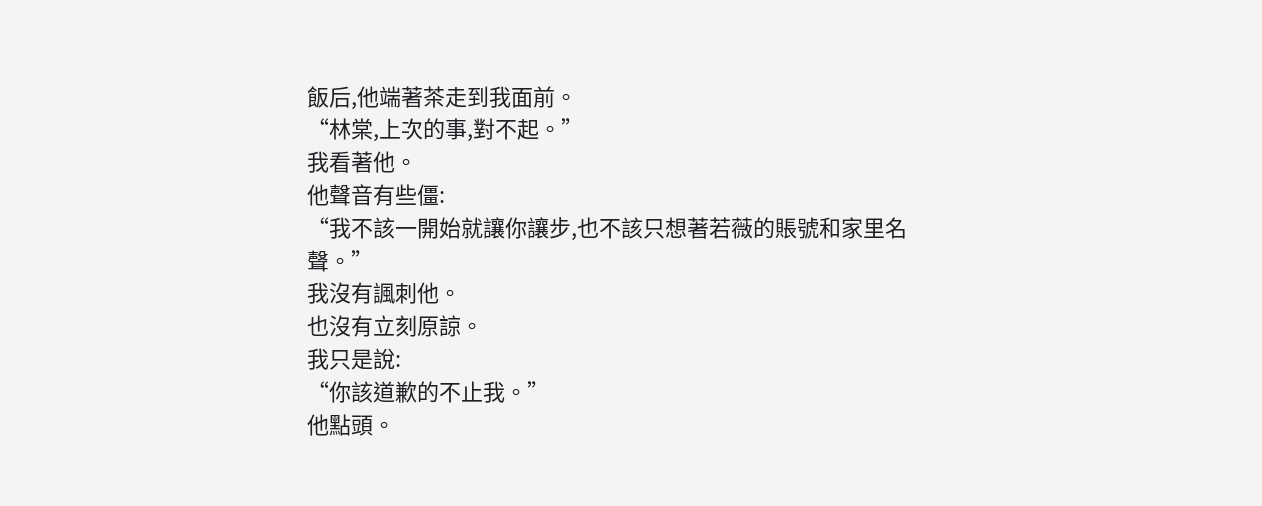飯后,他端著茶走到我面前。
“林棠,上次的事,對不起。”
我看著他。
他聲音有些僵:
“我不該一開始就讓你讓步,也不該只想著若薇的賬號和家里名聲。”
我沒有諷刺他。
也沒有立刻原諒。
我只是說:
“你該道歉的不止我。”
他點頭。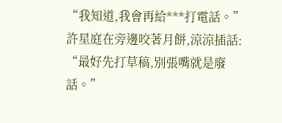“我知道,我會再給***打電話。”
許星庭在旁邊咬著月餅,涼涼插話:
“最好先打草稿,別張嘴就是廢話。”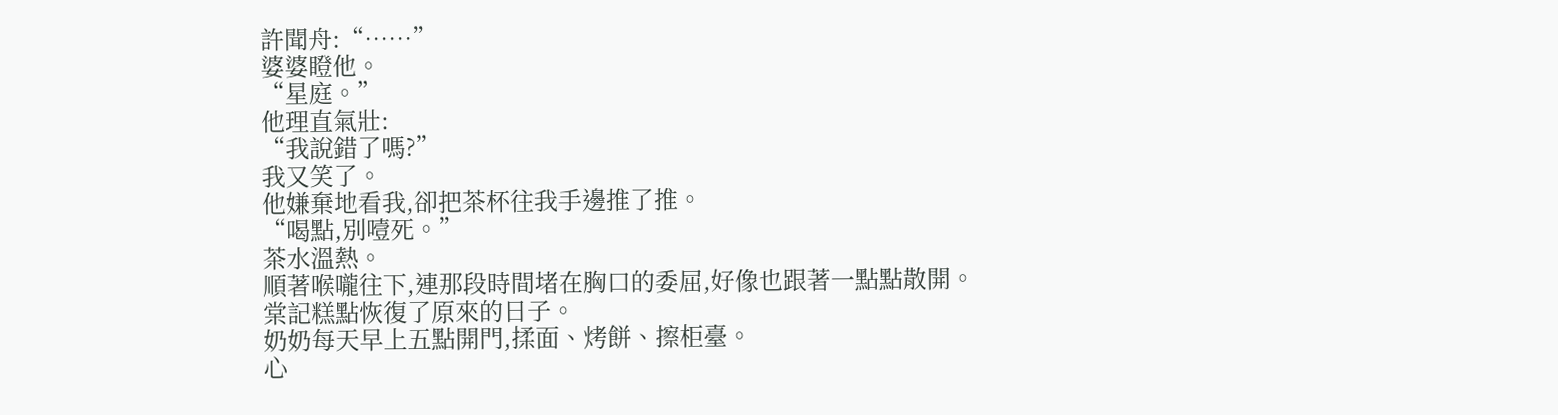許聞舟:“……”
婆婆瞪他。
“星庭。”
他理直氣壯:
“我說錯了嗎?”
我又笑了。
他嫌棄地看我,卻把茶杯往我手邊推了推。
“喝點,別噎死。”
茶水溫熱。
順著喉嚨往下,連那段時間堵在胸口的委屈,好像也跟著一點點散開。
棠記糕點恢復了原來的日子。
奶奶每天早上五點開門,揉面、烤餅、擦柜臺。
心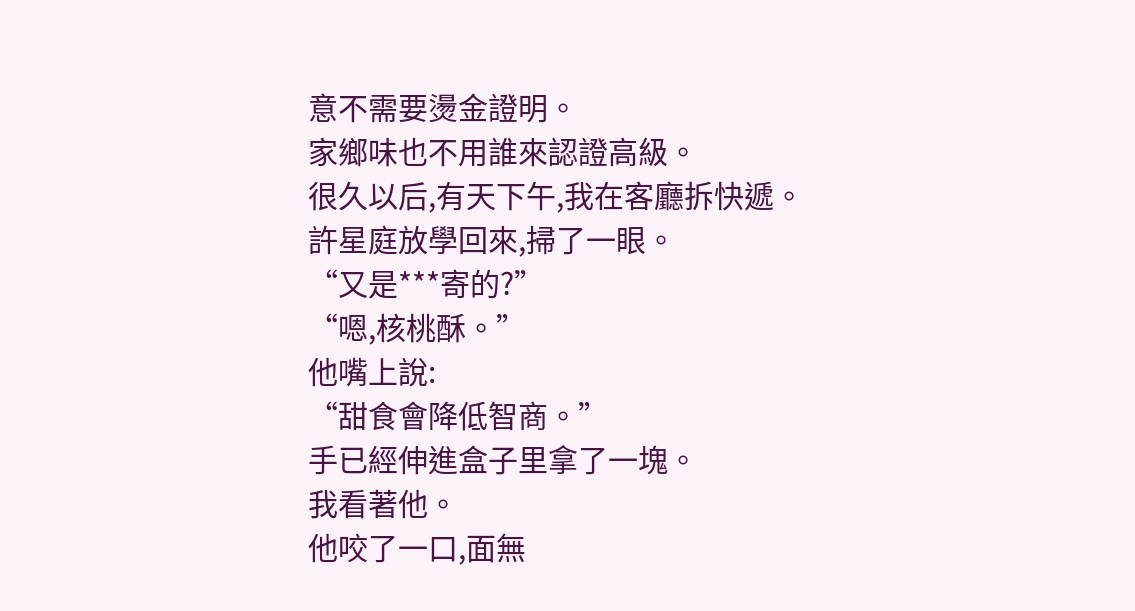意不需要燙金證明。
家鄉味也不用誰來認證高級。
很久以后,有天下午,我在客廳拆快遞。
許星庭放學回來,掃了一眼。
“又是***寄的?”
“嗯,核桃酥。”
他嘴上說:
“甜食會降低智商。”
手已經伸進盒子里拿了一塊。
我看著他。
他咬了一口,面無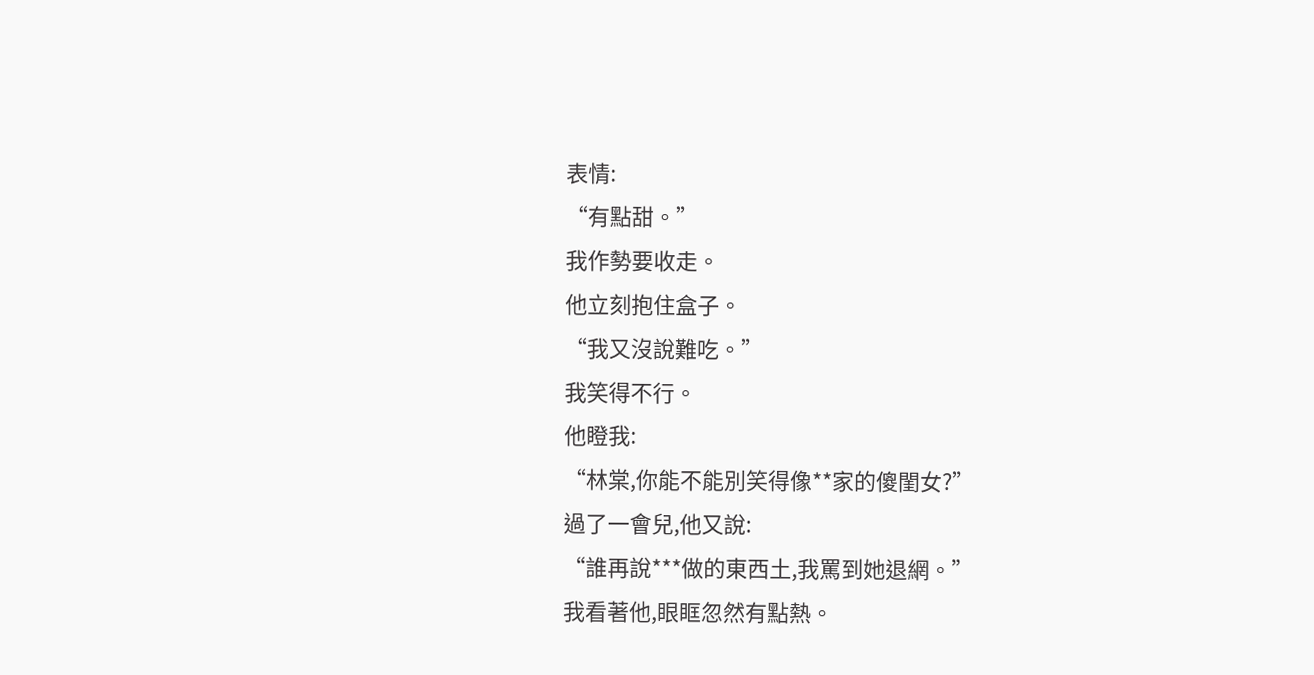表情:
“有點甜。”
我作勢要收走。
他立刻抱住盒子。
“我又沒說難吃。”
我笑得不行。
他瞪我:
“林棠,你能不能別笑得像**家的傻閨女?”
過了一會兒,他又說:
“誰再說***做的東西土,我罵到她退網。”
我看著他,眼眶忽然有點熱。